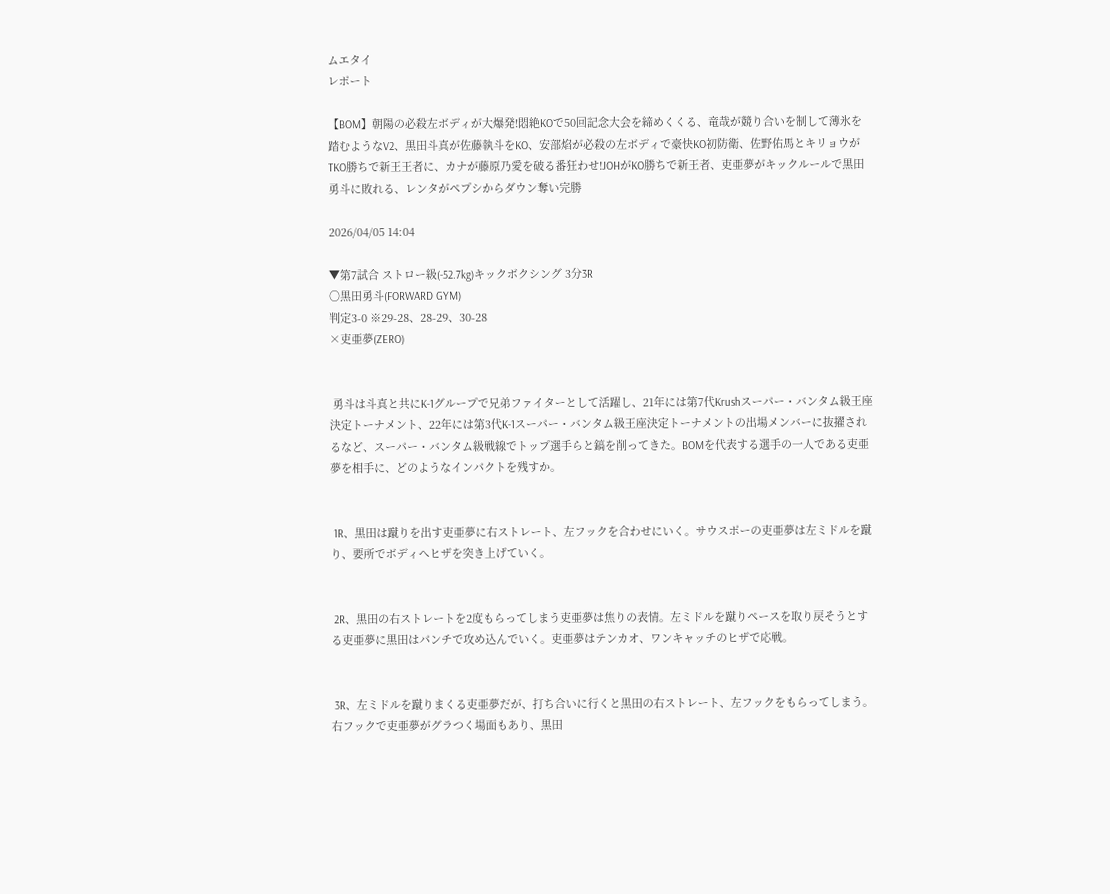ムエタイ
レポート

【BOM】朝陽の必殺左ボディが大爆発!悶絶KOで50回記念大会を締めくくる、竜哉が競り合いを制して薄氷を踏むようなV2、黒田斗真が佐藤執斗をKO、安部焰が必殺の左ボディで豪快KO初防衛、佐野佑馬とキリョウがTKO勝ちで新王王者に、カナが藤原乃愛を破る番狂わせ!JOHがKO勝ちで新王者、吏亜夢がキックルールで黒田勇斗に敗れる、レンタがペプシからダウン奪い完勝

2026/04/05 14:04

▼第7試合 ストロー級(-52.7kg)キックボクシング 3分3R
〇黒田勇斗(FORWARD GYM)
判定3-0 ※29-28、28-29、30-28
×吏亜夢(ZERO)


 勇斗は斗真と共にK-1グループで兄弟ファイターとして活躍し、21年には第7代Krushスーパー・バンタム級王座決定トーナメント、22年には第3代K-1スーパー・バンタム級王座決定トーナメントの出場メンバーに抜擢されるなど、スーパー・バンタム級戦線でトップ選手らと鎬を削ってきた。BOMを代表する選手の一人である吏亜夢を相手に、どのようなインパクトを残すか。


 1R、黒田は蹴りを出す吏亜夢に右ストレート、左フックを合わせにいく。サウスポーの吏亜夢は左ミドルを蹴り、要所でボディへヒザを突き上げていく。


 2R、黒田の右ストレートを2度もらってしまう吏亜夢は焦りの表情。左ミドルを蹴りペースを取り戻そうとする吏亜夢に黒田はパンチで攻め込んでいく。吏亜夢はテンカオ、ワンキャッチのヒザで応戦。


 3R、左ミドルを蹴りまくる吏亜夢だが、打ち合いに行くと黒田の右ストレート、左フックをもらってしまう。右フックで吏亜夢がグラつく場面もあり、黒田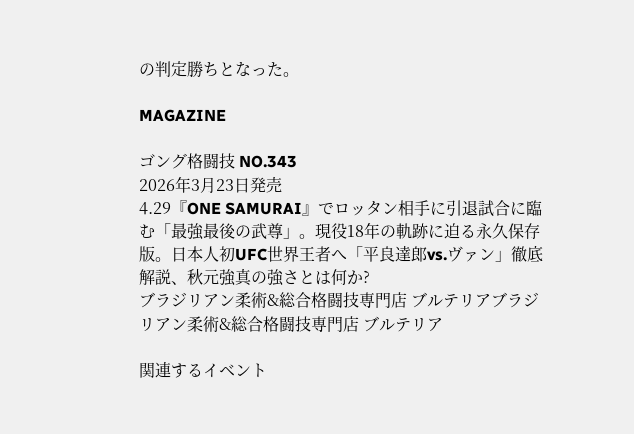の判定勝ちとなった。

MAGAZINE

ゴング格闘技 NO.343
2026年3月23日発売
4.29『ONE SAMURAI』でロッタン相手に引退試合に臨む「最強最後の武尊」。現役18年の軌跡に迫る永久保存版。日本人初UFC世界王者へ「平良達郎vs.ヴァン」徹底解説、秋元強真の強さとは何か?
ブラジリアン柔術&総合格闘技専門店 ブルテリアブラジリアン柔術&総合格闘技専門店 ブルテリア

関連するイベント